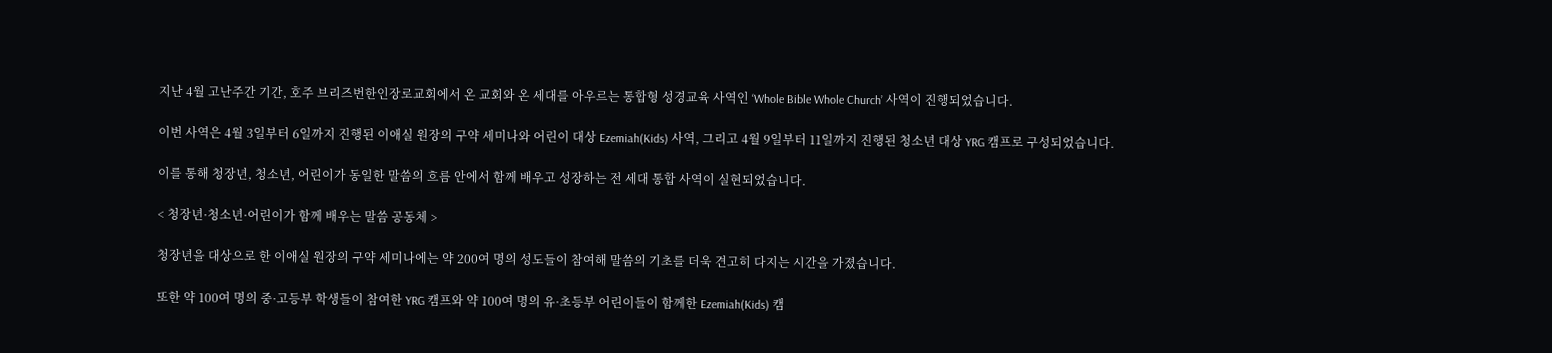지난 4월 고난주간 기간, 호주 브리즈번한인장로교회에서 온 교회와 온 세대를 아우르는 통합형 성경교육 사역인 ‘Whole Bible Whole Church’ 사역이 진행되었습니다.

이번 사역은 4월 3일부터 6일까지 진행된 이애실 원장의 구약 세미나와 어린이 대상 Ezemiah(Kids) 사역, 그리고 4월 9일부터 11일까지 진행된 청소년 대상 YRG 캠프로 구성되었습니다.

이를 통해 청장년, 청소년, 어린이가 동일한 말씀의 흐름 안에서 함께 배우고 성장하는 전 세대 통합 사역이 실현되었습니다.

< 청장년·청소년·어린이가 함께 배우는 말씀 공동체 >

청장년을 대상으로 한 이애실 원장의 구약 세미나에는 약 200여 명의 성도들이 참여해 말씀의 기초를 더욱 견고히 다지는 시간을 가졌습니다.

또한 약 100여 명의 중·고등부 학생들이 참여한 YRG 캠프와 약 100여 명의 유·초등부 어린이들이 함께한 Ezemiah(Kids) 캠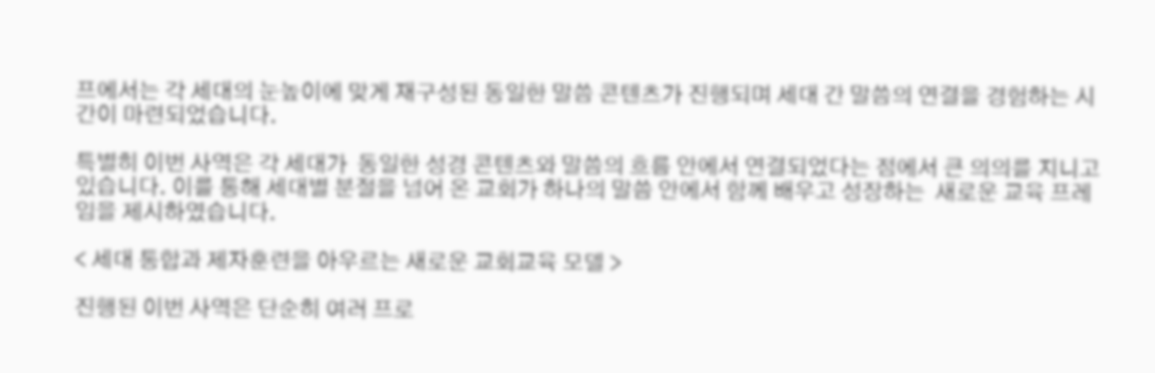프에서는 각 세대의 눈높이에 맞게 재구성된 동일한 말씀 콘텐츠가 진행되며 세대 간 말씀의 연결을 경험하는 시간이 마련되었습니다.

특별히 이번 사역은 각 세대가  동일한 성경 콘텐츠와 말씀의 흐름 안에서 연결되었다는 점에서 큰 의의를 지니고 있습니다. 이를 통해 세대별 분절을 넘어 온 교회가 하나의 말씀 안에서 함께 배우고 성장하는  새로운 교육 프레임을 제시하였습니다.

< 세대 통합과 제자훈련을 아우르는 새로운 교회교육 모델 >

진행된 이번 사역은 단순히 여러 프로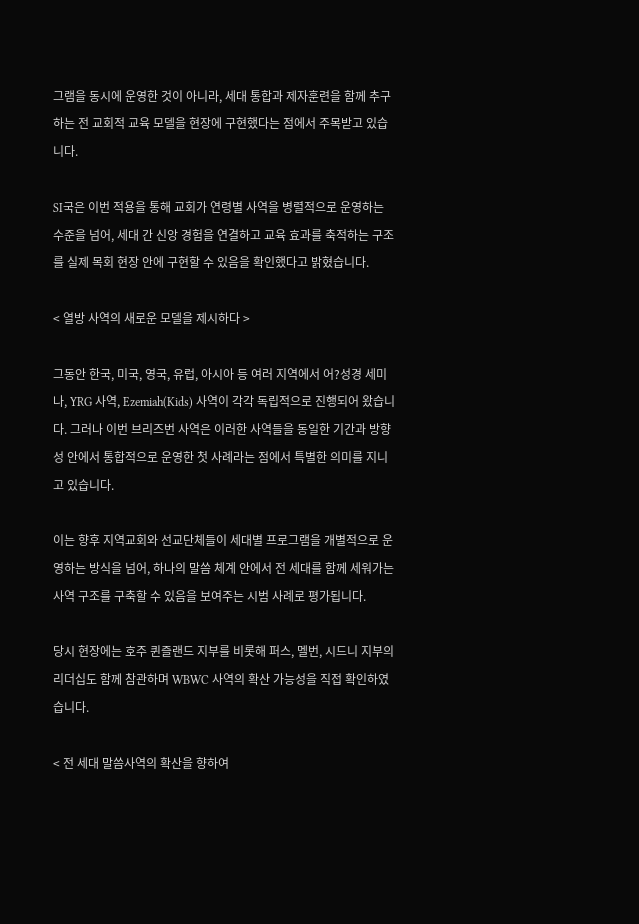그램을 동시에 운영한 것이 아니라, 세대 통합과 제자훈련을 함께 추구하는 전 교회적 교육 모델을 현장에 구현했다는 점에서 주목받고 있습니다.

SI국은 이번 적용을 통해 교회가 연령별 사역을 병렬적으로 운영하는 수준을 넘어, 세대 간 신앙 경험을 연결하고 교육 효과를 축적하는 구조를 실제 목회 현장 안에 구현할 수 있음을 확인했다고 밝혔습니다.

< 열방 사역의 새로운 모델을 제시하다 >

그동안 한국, 미국, 영국, 유럽, 아시아 등 여러 지역에서 어?성경 세미나, YRG 사역, Ezemiah(Kids) 사역이 각각 독립적으로 진행되어 왔습니다. 그러나 이번 브리즈번 사역은 이러한 사역들을 동일한 기간과 방향성 안에서 통합적으로 운영한 첫 사례라는 점에서 특별한 의미를 지니고 있습니다.

이는 향후 지역교회와 선교단체들이 세대별 프로그램을 개별적으로 운영하는 방식을 넘어, 하나의 말씀 체계 안에서 전 세대를 함께 세워가는 사역 구조를 구축할 수 있음을 보여주는 시범 사례로 평가됩니다.

당시 현장에는 호주 퀸즐랜드 지부를 비롯해 퍼스, 멜번, 시드니 지부의 리더십도 함께 참관하며 WBWC 사역의 확산 가능성을 직접 확인하였습니다.

< 전 세대 말씀사역의 확산을 향하여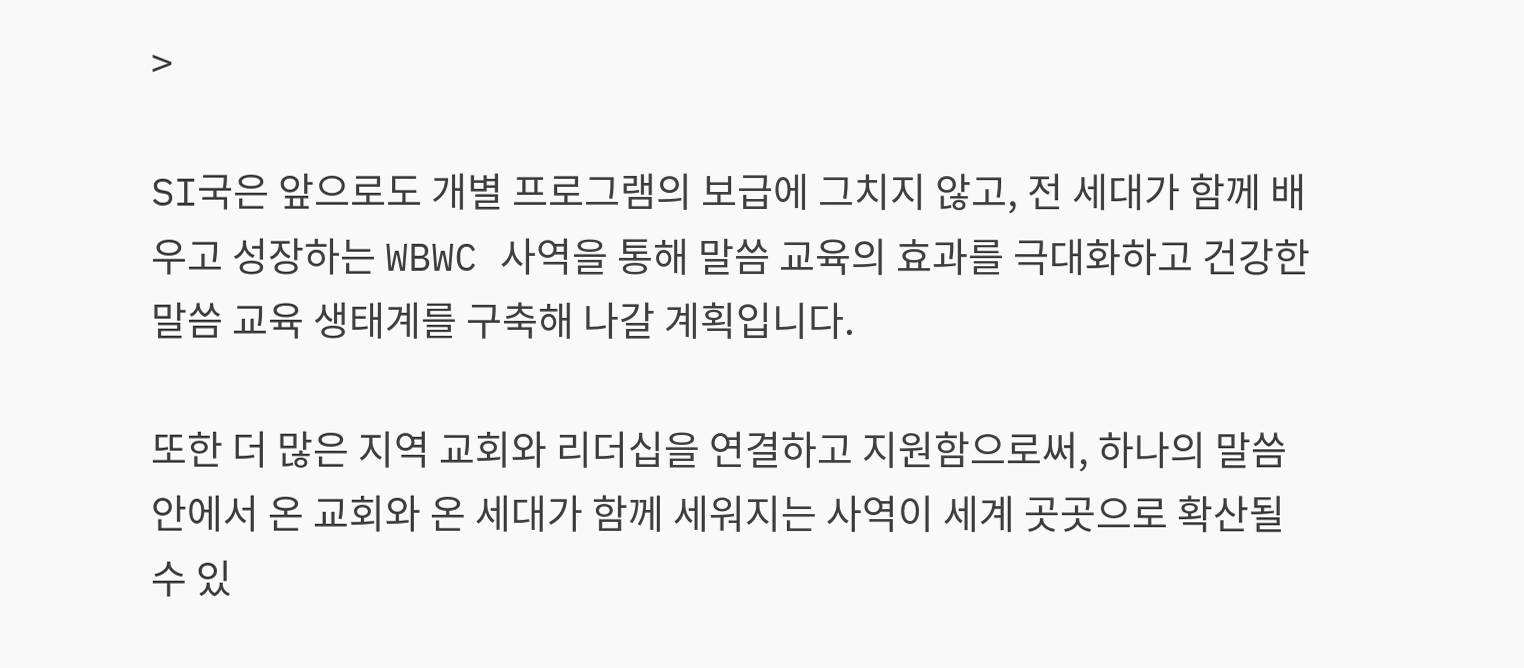>

SI국은 앞으로도 개별 프로그램의 보급에 그치지 않고, 전 세대가 함께 배우고 성장하는 WBWC 사역을 통해 말씀 교육의 효과를 극대화하고 건강한 말씀 교육 생태계를 구축해 나갈 계획입니다.

또한 더 많은 지역 교회와 리더십을 연결하고 지원함으로써, 하나의 말씀 안에서 온 교회와 온 세대가 함께 세워지는 사역이 세계 곳곳으로 확산될 수 있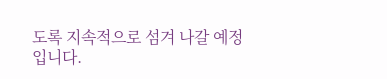도록 지속적으로 섬겨 나갈 예정입니다.